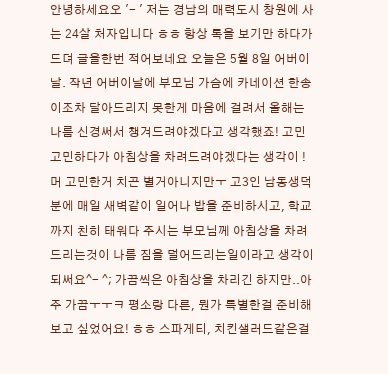안녕하세요오 '- ' 저는 경남의 매력도시 창원에 사는 24살 처자입니다 ㅎㅎ 항상 톡을 보기만 하다가 드뎌 글을한번 적어보네요 오늘은 5월 8일 어버이날. 작년 어버이날에 부모님 가슴에 카네이션 한송이조차 달아드리지 못한게 마음에 걸려서 올해는 나름 신경써서 챙겨드려야겠다고 생각했죠! 고민고민하다가 아침상을 차려드려야겠다는 생각이 ! 머 고민한거 치곤 별거아니지만ㅜ 고3인 남동생덕분에 매일 새벽같이 일어나 밥을 준비하시고, 학교까지 친히 태워다 주시는 부모님께 아침상을 차려드리는것이 나름 짐을 덜어드리는일이라고 생각이되써요^- ^; 가끔씩은 아침상을 차리긴 하지만..아주 가끔ㅜㅜㅋ 평소랑 다른, 뭔가 특별한걸 준비해보고 싶었어요! ㅎㅎ 스파게티, 치킨샐러드같은걸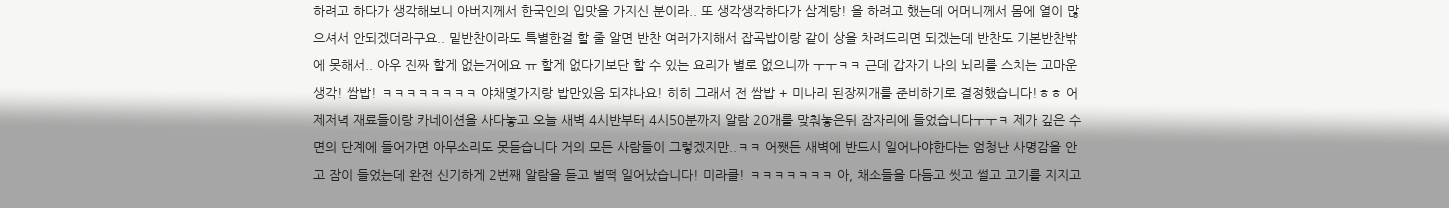하려고 하다가 생각해보니 아버지께서 한국인의 입맛을 가지신 분이라.. 또 생각생각하다가 삼계탕! 을 하려고 했는데 어머니께서 몸에 열이 많으셔서 안되겠더라구요.. 밑반찬이라도 특별한걸 할 줄 알면 반찬 여러가지해서 잡곡밥이랑 같이 상을 차려드리면 되겠는데 반찬도 기본반찬밖에 못해서.. 아우 진짜 할게 없는거에요 ㅠ 할게 없다기보단 할 수 있는 요리가 별로 없으니까 ㅜㅜㅋㅋ 근데 갑자기 나의 뇌리를 스치는 고마운 생각! 쌈밥! ㅋㅋㅋㅋㅋㅋㅋㅋ 야채몇가지랑 밥만있음 되쟈나요! 히히 그래서 전 쌈밥 + 미나리 된장찌개를 준비하기로 결정했습니다!ㅎㅎ 어제저녁 재료들이랑 카네이션을 사다놓고 오늘 새벽 4시반부터 4시50분까지 알람 20개를 맞춰놓은뒤 잠자리에 들었습니다ㅜㅜㅋ 제가 깊은 수면의 단계에 들어가면 아무소리도 못듣습니다 거의 모든 사람들이 그렇겠지만..ㅋㅋ 어쨋든 새벽에 반드시 일어나야한다는 엄청난 사명감을 안고 잠이 들었는데 완전 신기하게 2번째 알람을 듣고 벌떡 일어났습니다! 미라클! ㅋㅋㅋㅋㅋㅋㅋ 아, 채소들을 다듬고 씻고 썰고 고기를 지지고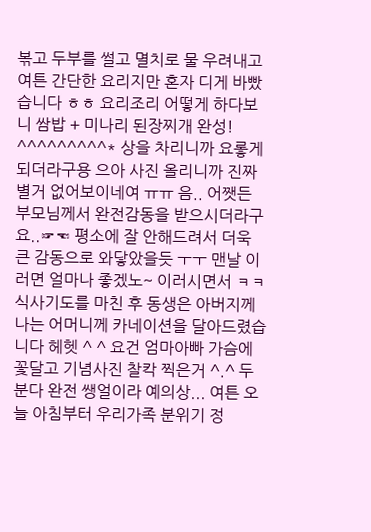볶고 두부를 썰고 멸치로 물 우려내고 여튼 간단한 요리지만 혼자 디게 바빴습니다 ㅎㅎ 요리조리 어떻게 하다보니 쌈밥 + 미나리 된장찌개 완성! ^^^^^^^^^* 상을 차리니까 요롷게 되더라구용 으아 사진 올리니까 진짜 별거 없어보이네여 ㅠㅠ 음.. 어쨋든 부모님께서 완전감동을 받으시더라구요..☞☜ 평소에 잘 안해드려서 더욱 큰 감동으로 와닿았을듯 ㅜㅜ 맨날 이러면 얼마나 좋겠노~ 이러시면서 ㅋㅋ 식사기도를 마친 후 동생은 아버지께 나는 어머니께 카네이션을 달아드렸습니다 헤헷 ^ ^ 요건 엄마아빠 가슴에 꽃달고 기념사진 찰칵 찍은거 ^.^ 두분다 완전 쌩얼이라 예의상... 여튼 오늘 아침부터 우리가족 분위기 정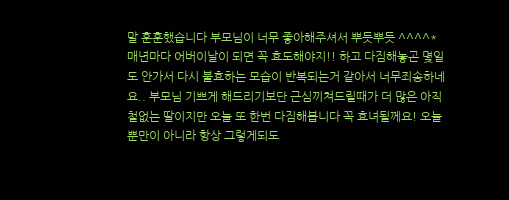말 훈훈했습니다 부모님이 너무 좋아해주셔서 뿌듯뿌듯 ^^^^* 매년마다 어버이날이 되면 꼭 효도해야지!! 하고 다짐해놓곤 몇일도 안가서 다시 불효하는 모습이 반복되는거 같아서 너무죄송하네요.. 부모님 기쁘게 해드리기보단 근심끼쳐드릴때가 더 많은 아직 철없는 딸이지만 오늘 또 한번 다짐해봅니다 꼭 효녀될께요! 오늘 뿐만이 아니라 항상 그렇게되도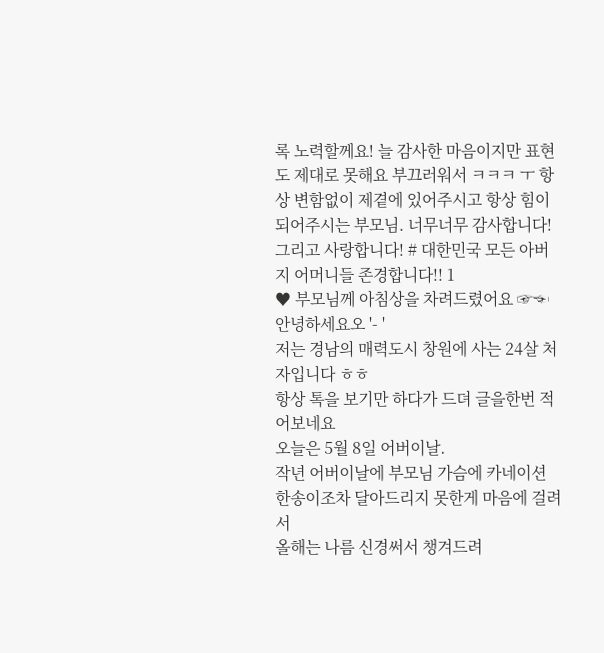록 노력할께요! 늘 감사한 마음이지만 표현도 제대로 못해요 부끄러워서 ㅋㅋㅋ ㅜ 항상 변함없이 제곁에 있어주시고 항상 힘이 되어주시는 부모님. 너무너무 감사합니다! 그리고 사랑합니다! # 대한민국 모든 아버지 어머니들 존경합니다!! 1
♥ 부모님께 아침상을 차려드렸어요 ☞☜
안녕하세요오 '- '
저는 경남의 매력도시 창원에 사는 24살 처자입니다 ㅎㅎ
항상 톡을 보기만 하다가 드뎌 글을한번 적어보네요
오늘은 5월 8일 어버이날.
작년 어버이날에 부모님 가슴에 카네이션 한송이조차 달아드리지 못한게 마음에 걸려서
올해는 나름 신경써서 챙겨드려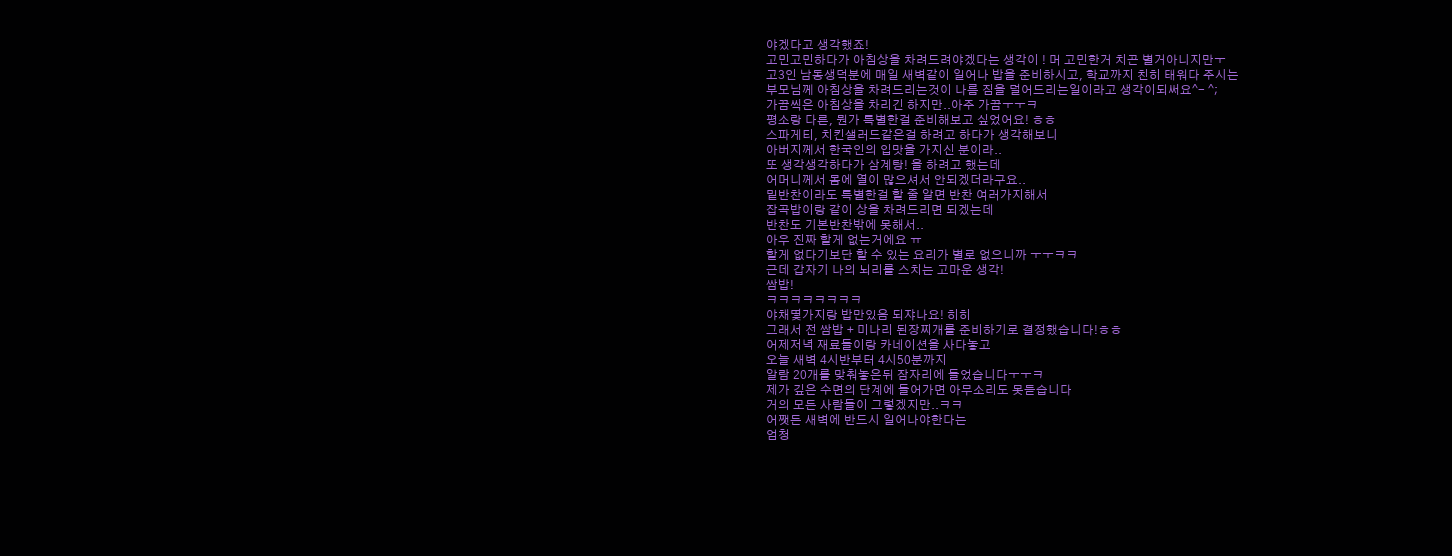야겠다고 생각했죠!
고민고민하다가 아침상을 차려드려야겠다는 생각이 ! 머 고민한거 치곤 별거아니지만ㅜ
고3인 남동생덕분에 매일 새벽같이 일어나 밥을 준비하시고, 학교까지 친히 태워다 주시는
부모님께 아침상을 차려드리는것이 나름 짐을 덜어드리는일이라고 생각이되써요^- ^;
가끔씩은 아침상을 차리긴 하지만..아주 가끔ㅜㅜㅋ
평소랑 다른, 뭔가 특별한걸 준비해보고 싶었어요! ㅎㅎ
스파게티, 치킨샐러드같은걸 하려고 하다가 생각해보니
아버지께서 한국인의 입맛을 가지신 분이라..
또 생각생각하다가 삼계탕! 을 하려고 했는데
어머니께서 몸에 열이 많으셔서 안되겠더라구요..
밑반찬이라도 특별한걸 할 줄 알면 반찬 여러가지해서
잡곡밥이랑 같이 상을 차려드리면 되겠는데
반찬도 기본반찬밖에 못해서..
아우 진짜 할게 없는거에요 ㅠ
할게 없다기보단 할 수 있는 요리가 별로 없으니까 ㅜㅜㅋㅋ
근데 갑자기 나의 뇌리를 스치는 고마운 생각!
쌈밥!
ㅋㅋㅋㅋㅋㅋㅋㅋ
야채몇가지랑 밥만있음 되쟈나요! 히히
그래서 전 쌈밥 + 미나리 된장찌개를 준비하기로 결정했습니다!ㅎㅎ
어제저녁 재료들이랑 카네이션을 사다놓고
오늘 새벽 4시반부터 4시50분까지
알람 20개를 맞춰놓은뒤 잠자리에 들었습니다ㅜㅜㅋ
제가 깊은 수면의 단계에 들어가면 아무소리도 못듣습니다
거의 모든 사람들이 그렇겠지만..ㅋㅋ
어쨋든 새벽에 반드시 일어나야한다는
엄청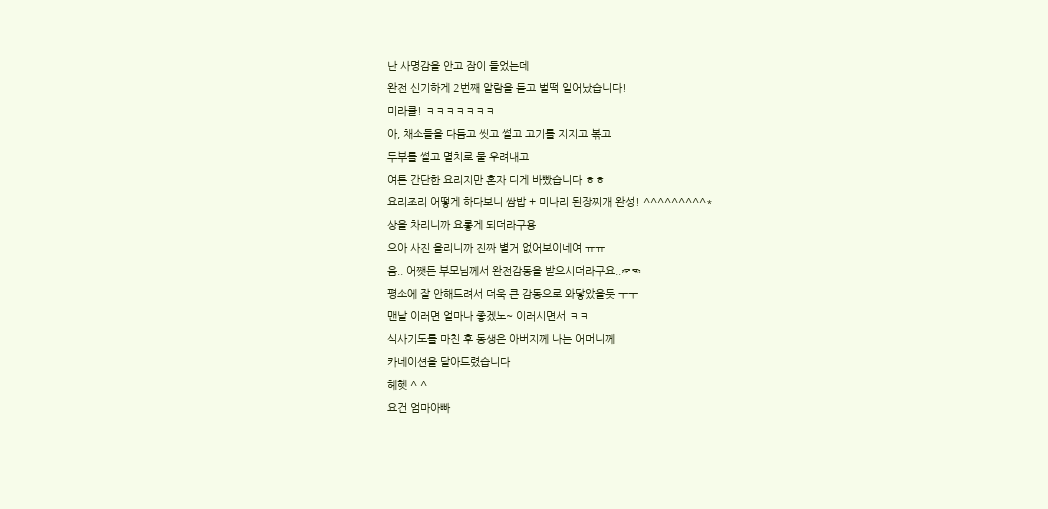난 사명감을 안고 잠이 들었는데
완전 신기하게 2번째 알람을 듣고 벌떡 일어났습니다!
미라클! ㅋㅋㅋㅋㅋㅋㅋ
아, 채소들을 다듬고 씻고 썰고 고기를 지지고 볶고
두부를 썰고 멸치로 물 우려내고
여튼 간단한 요리지만 혼자 디게 바빴습니다 ㅎㅎ
요리조리 어떻게 하다보니 쌈밥 + 미나리 된장찌개 완성! ^^^^^^^^^*
상을 차리니까 요롷게 되더라구용
으아 사진 올리니까 진짜 별거 없어보이네여 ㅠㅠ
음.. 어쨋든 부모님께서 완전감동을 받으시더라구요..☞☜
평소에 잘 안해드려서 더욱 큰 감동으로 와닿았을듯 ㅜㅜ
맨날 이러면 얼마나 좋겠노~ 이러시면서 ㅋㅋ
식사기도를 마친 후 동생은 아버지께 나는 어머니께
카네이션을 달아드렸습니다
헤헷 ^ ^
요건 엄마아빠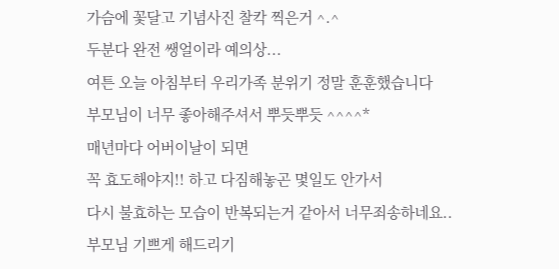가슴에 꽃달고 기념사진 찰칵 찍은거 ^.^
두분다 완전 쌩얼이라 예의상...
여튼 오늘 아침부터 우리가족 분위기 정말 훈훈했습니다
부모님이 너무 좋아해주셔서 뿌듯뿌듯 ^^^^*
매년마다 어버이날이 되면
꼭 효도해야지!! 하고 다짐해놓곤 몇일도 안가서
다시 불효하는 모습이 반복되는거 같아서 너무죄송하네요..
부모님 기쁘게 해드리기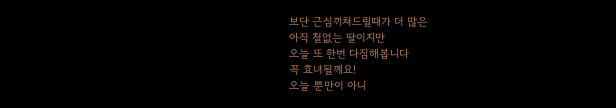보단 근심끼쳐드릴때가 더 많은
아직 철없는 딸이지만
오늘 또 한번 다짐해봅니다
꼭 효녀될께요!
오늘 뿐만이 아니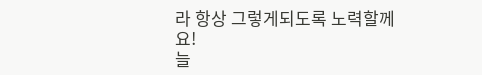라 항상 그렇게되도록 노력할께요!
늘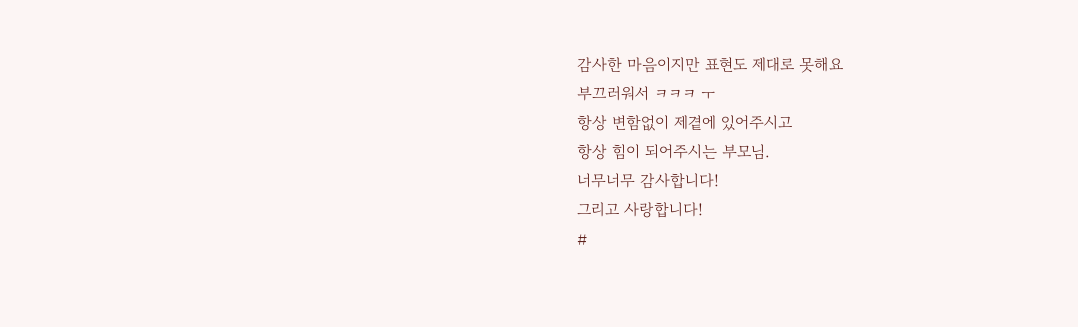감사한 마음이지만 표현도 제대로 못해요
부끄러워서 ㅋㅋㅋ ㅜ
항상 변함없이 제곁에 있어주시고
항상 힘이 되어주시는 부모님.
너무너무 감사합니다!
그리고 사랑합니다!
#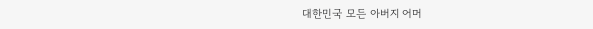대한민국 모든 아버지 어머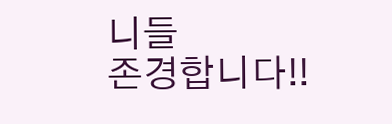니들
존경합니다!!